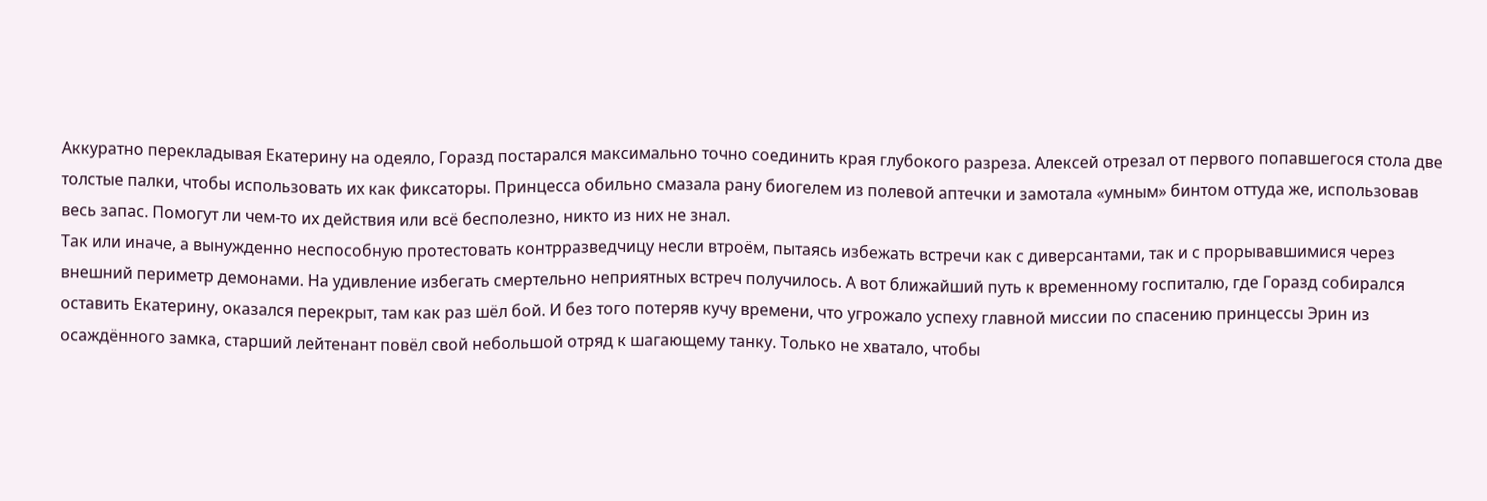Аккуратно перекладывая Екатерину на одеяло, Горазд постарался максимально точно соединить края глубокого разреза. Алексей отрезал от первого попавшегося стола две толстые палки, чтобы использовать их как фиксаторы. Принцесса обильно смазала рану биогелем из полевой аптечки и замотала «умным» бинтом оттуда же, использовав весь запас. Помогут ли чем-то их действия или всё бесполезно, никто из них не знал.
Так или иначе, а вынужденно неспособную протестовать контрразведчицу несли втроём, пытаясь избежать встречи как с диверсантами, так и с прорывавшимися через внешний периметр демонами. На удивление избегать смертельно неприятных встреч получилось. А вот ближайший путь к временному госпиталю, где Горазд собирался оставить Екатерину, оказался перекрыт, там как раз шёл бой. И без того потеряв кучу времени, что угрожало успеху главной миссии по спасению принцессы Эрин из осаждённого замка, старший лейтенант повёл свой небольшой отряд к шагающему танку. Только не хватало, чтобы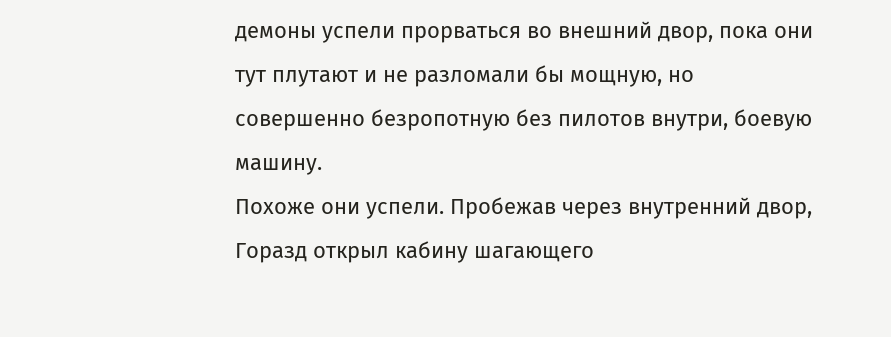демоны успели прорваться во внешний двор, пока они тут плутают и не разломали бы мощную, но совершенно безропотную без пилотов внутри, боевую машину.
Похоже они успели. Пробежав через внутренний двор, Горазд открыл кабину шагающего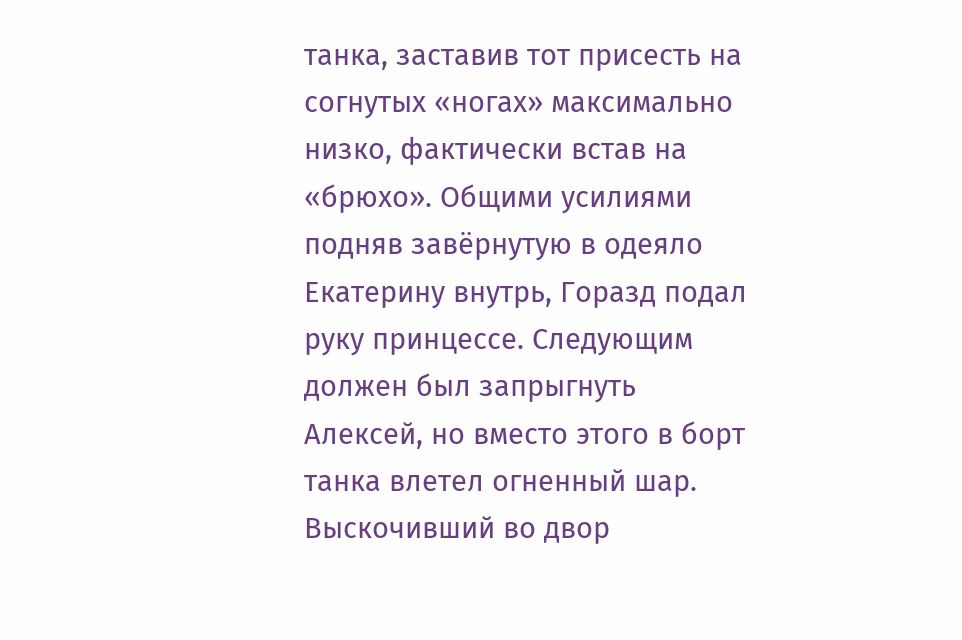танка, заставив тот присесть на согнутых «ногах» максимально низко, фактически встав на «брюхо». Общими усилиями подняв завёрнутую в одеяло Екатерину внутрь, Горазд подал руку принцессе. Следующим должен был запрыгнуть Алексей, но вместо этого в борт танка влетел огненный шар. Выскочивший во двор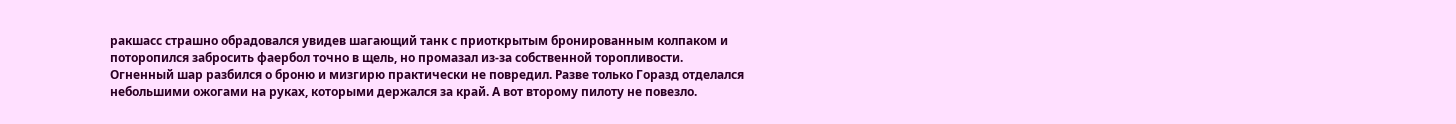ракшасс страшно обрадовался увидев шагающий танк с приоткрытым бронированным колпаком и поторопился забросить фаербол точно в щель, но промазал из-за собственной торопливости.
Огненный шар разбился о броню и мизгирю практически не повредил. Разве только Горазд отделался небольшими ожогами на руках, которыми держался за край. А вот второму пилоту не повезло.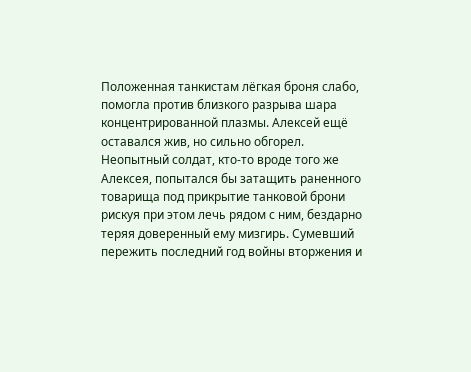Положенная танкистам лёгкая броня слабо, помогла против близкого разрыва шара концентрированной плазмы. Алексей ещё оставался жив, но сильно обгорел.
Неопытный солдат, кто-то вроде того же Алексея, попытался бы затащить раненного товарища под прикрытие танковой брони рискуя при этом лечь рядом с ним, бездарно теряя доверенный ему мизгирь. Сумевший пережить последний год войны вторжения и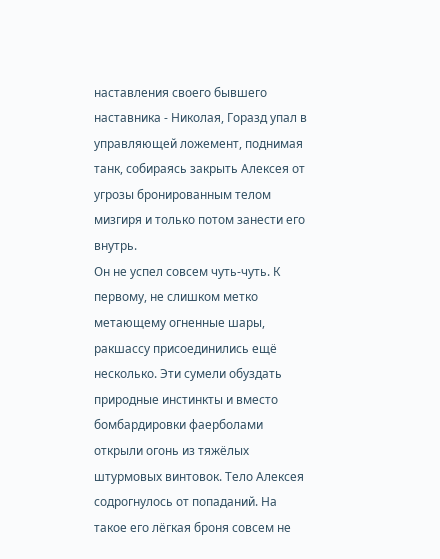наставления своего бывшего наставника - Николая, Горазд упал в управляющей ложемент, поднимая танк, собираясь закрыть Алексея от угрозы бронированным телом мизгиря и только потом занести его внутрь.
Он не успел совсем чуть-чуть. К первому, не слишком метко метающему огненные шары, ракшассу присоединились ещё несколько. Эти сумели обуздать природные инстинкты и вместо бомбардировки фаерболами открыли огонь из тяжёлых штурмовых винтовок. Тело Алексея содрогнулось от попаданий. На такое его лёгкая броня совсем не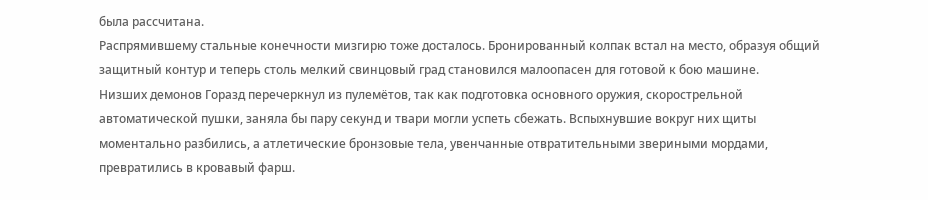была рассчитана.
Распрямившему стальные конечности мизгирю тоже досталось. Бронированный колпак встал на место, образуя общий защитный контур и теперь столь мелкий свинцовый град становился малоопасен для готовой к бою машине.
Низших демонов Горазд перечеркнул из пулемётов, так как подготовка основного оружия, скорострельной автоматической пушки, заняла бы пару секунд и твари могли успеть сбежать. Вспыхнувшие вокруг них щиты моментально разбились, а атлетические бронзовые тела, увенчанные отвратительными звериными мордами, превратились в кровавый фарш.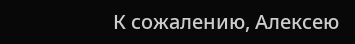К сожалению, Алексею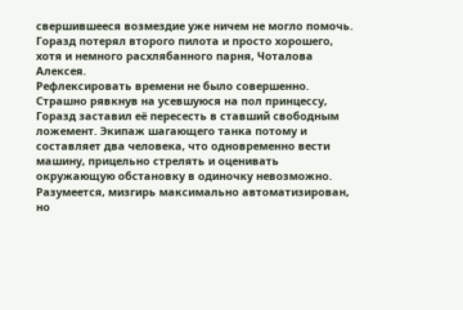свершившееся возмездие уже ничем не могло помочь. Горазд потерял второго пилота и просто хорошего, хотя и немного расхлябанного парня, Чоталова Алексея.
Рефлексировать времени не было совершенно.
Страшно рявкнув на усевшуюся на пол принцессу, Горазд заставил её пересесть в ставший свободным ложемент. Экипаж шагающего танка потому и составляет два человека, что одновременно вести машину, прицельно стрелять и оценивать окружающую обстановку в одиночку невозможно. Разумеется, мизгирь максимально автоматизирован, но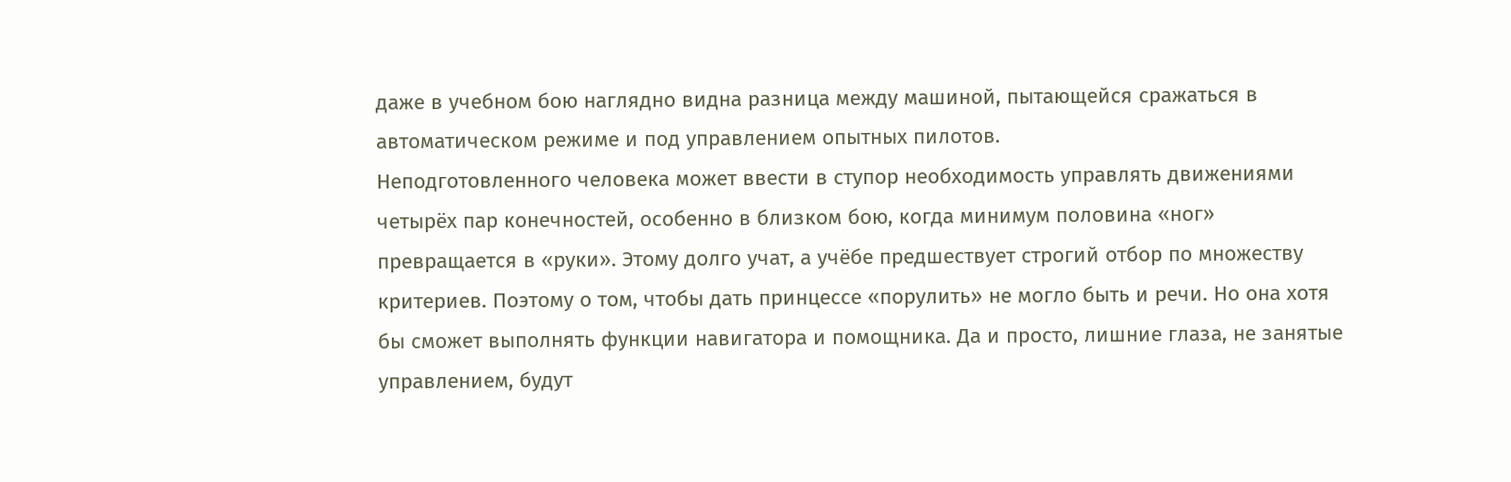даже в учебном бою наглядно видна разница между машиной, пытающейся сражаться в автоматическом режиме и под управлением опытных пилотов.
Неподготовленного человека может ввести в ступор необходимость управлять движениями четырёх пар конечностей, особенно в близком бою, когда минимум половина «ног» превращается в «руки». Этому долго учат, а учёбе предшествует строгий отбор по множеству критериев. Поэтому о том, чтобы дать принцессе «порулить» не могло быть и речи. Но она хотя бы сможет выполнять функции навигатора и помощника. Да и просто, лишние глаза, не занятые управлением, будут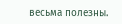весьма полезны.